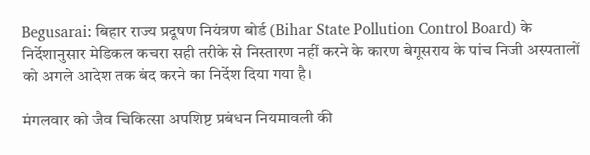Begusarai: बिहार राज्य प्रदूषण नियंत्रण बोर्ड (Bihar State Pollution Control Board) के निर्देशानुसार मेडिकल कचरा सही तरीके से निस्तारण नहीं करने के कारण बेगूसराय के पांच निजी अस्पतालों को अगले आदेश तक बंद करने का निर्देश दिया गया है।

मंगलवार को जैव चिकित्सा अपशिष्ट प्रबंधन नियमावली की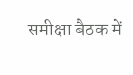समीक्षा बैठक में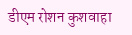डीएम रोशन कुशवाहा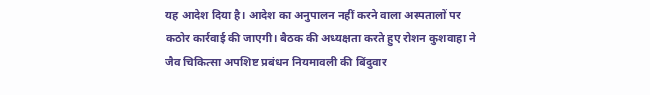यह आदेश दिया है। आदेश का अनुपालन नहीं करने वाला अस्पतालों पर कठोर कार्रवाई की जाएगी। बैठक की अध्यक्षता करते हुए रोशन कुशवाहा ने जैव चिकित्सा अपशिष्ट प्रबंधन नियमावली की बिंदुवार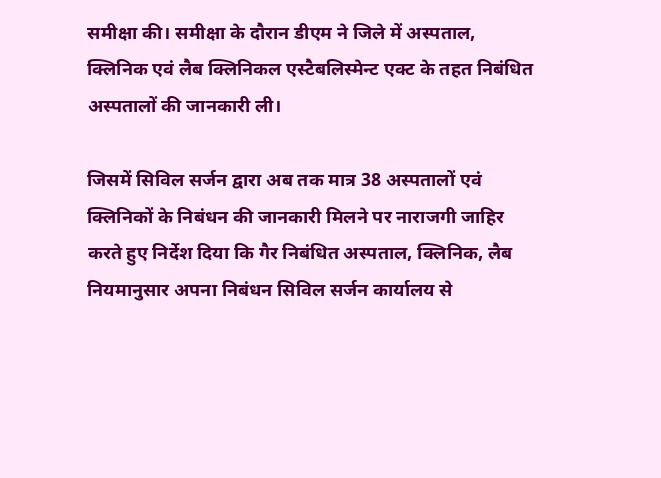समीक्षा की। समीक्षा के दौरान डीएम ने जिले में अस्पताल, क्लिनिक एवं लैब क्लिनिकल एस्टैबलिस्मेन्ट एक्ट के तहत निबंधित अस्पतालों की जानकारी ली।

जिसमें सिविल सर्जन द्वारा अब तक मात्र 38 अस्पतालों एवं क्लिनिकों के निबंधन की जानकारी मिलने पर नाराजगी जाहिर करते हुए निर्देश दिया कि गैर निबंधित अस्पताल, क्लिनिक, लैब नियमानुसार अपना निबंधन सिविल सर्जन कार्यालय से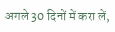अगले 30 दिनों में करा लें,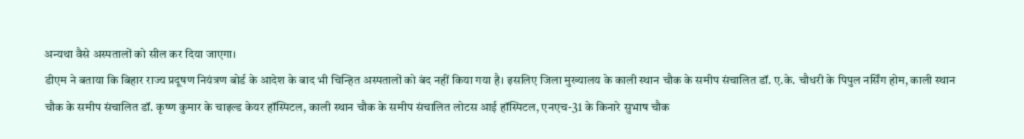अन्यथा वैसे अस्पतालों को सील कर दिया जाएगा।
डीएम ने बताया कि बिहार राज्य प्रदूषण नियंत्रण बोर्ड के आदेश के बाद भी चिन्हित अस्पतालों को बंद नहीं किया गया है। इसलिए जिला मुख्यालय के काली स्थान चौक के समीप संचालित डॉ. ए.के. चौधरी के पिपुल नर्सिंग होम, काली स्थान चौक के समीप संचालित डॉ. कृष्ण कुमार के चाइल्ड केयर हॉस्पिटल, काली स्थान चौक के समीप संचालित लोटस आई हॉस्पिटल, एनएच-31 के किनारे सुभाष चौक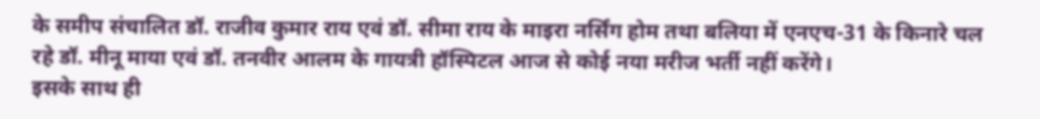के समीप संचालित डॉ. राजीव कुमार राय एवं डॉ. सीमा राय के माइरा नर्सिंग होम तथा बलिया में एनएच-31 के किनारे चल रहे डॉ. मीनू माया एवं डॉ. तनवीर आलम के गायत्री हॉस्पिटल आज से कोई नया मरीज भर्ती नहीं करेंगे।
इसके साथ ही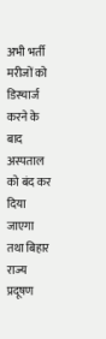अभी भर्ती मरीजों को डिस्चार्ज करने के बाद अस्पताल को बंद कर दिया जाएगा तथा बिहार राज्य प्रदूषण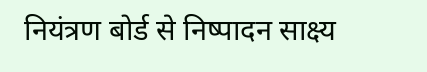नियंत्रण बोर्ड से निष्पादन साक्ष्य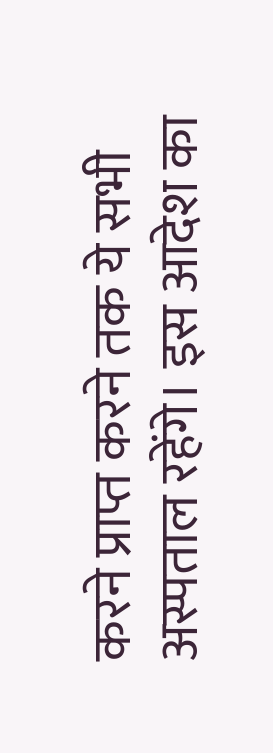करने प्राप्त करने तक ये सभी अस्पताल रहेंगे। इस आदेश का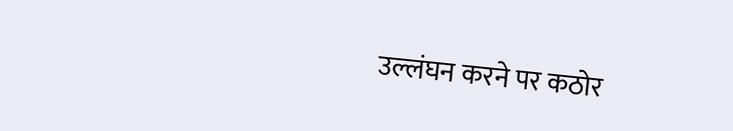उल्लंघन करने पर कठोर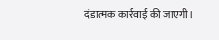दंडात्मक कार्रवाई की जाएगी।